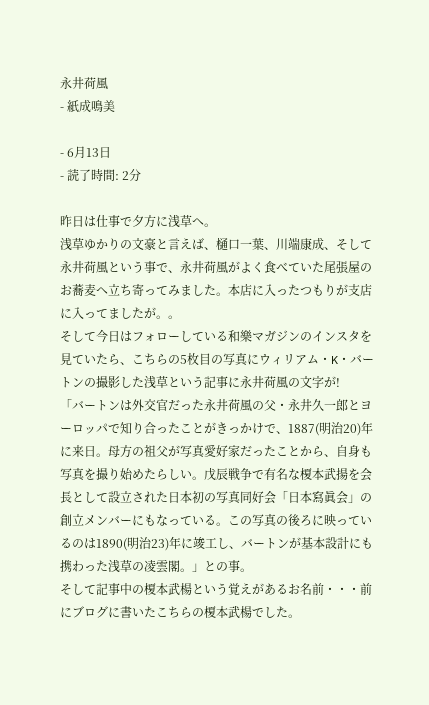永井荷風
- 紙成鳴美

- 6月13日
- 読了時間: 2分

昨日は仕事で夕方に浅草へ。
浅草ゆかりの文豪と言えば、樋口一葉、川端康成、そして永井荷風という事で、永井荷風がよく食べていた尾張屋のお蕎麦へ立ち寄ってみました。本店に入ったつもりが支店に入ってましたが。。
そして今日はフォローしている和樂マガジンのインスタを見ていたら、こちらの5枚目の写真にウィリアム・K・バートンの撮影した浅草という記事に永井荷風の文字が!
「バートンは外交官だった永井荷風の父・永井久一郎とヨーロッパで知り合ったことがきっかけで、1887(明治20)年に来日。母方の祖父が写真愛好家だったことから、自身も写真を撮り始めたらしい。戊辰戦争で有名な榎本武揚を会長として設立された日本初の写真同好会「日本寫眞会」の創立メンバーにもなっている。この写真の後ろに映っているのは1890(明治23)年に竣工し、バートンが基本設計にも携わった浅草の凌雲閣。」との事。
そして記事中の榎本武楊という覚えがあるお名前・・・前にブログに書いたこちらの榎本武楊でした。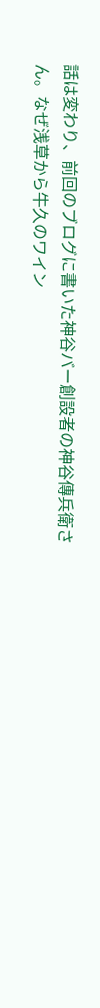話は変わり、前回のブログに書いた神谷バー創設者の神谷傳兵衛さん。なぜ浅草から牛久のワイン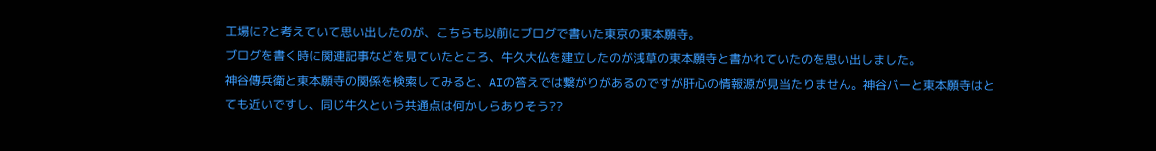工場に?と考えていて思い出したのが、こちらも以前にブログで書いた東京の東本願寺。
ブログを書く時に関連記事などを見ていたところ、牛久大仏を建立したのが浅草の東本願寺と書かれていたのを思い出しました。
神谷傳兵衛と東本願寺の関係を検索してみると、AIの答えでは繋がりがあるのですが肝心の情報源が見当たりません。神谷バーと東本願寺はとても近いですし、同じ牛久という共通点は何かしらありそう??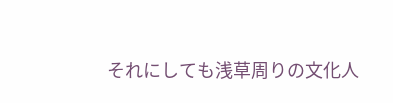それにしても浅草周りの文化人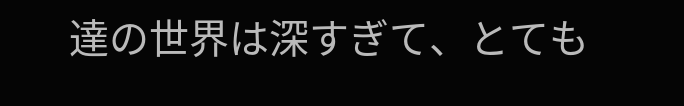達の世界は深すぎて、とても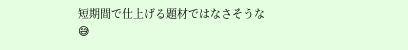短期間で仕上げる題材ではなさそうな😅